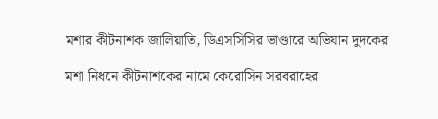মশার কীটনাশক জালিয়াতি, ডিএসসিসির ভাণ্ডারে অভিযান দুদকের

মশা নিধনে কীটনাশকের নামে কেরোসিন সরবরাহের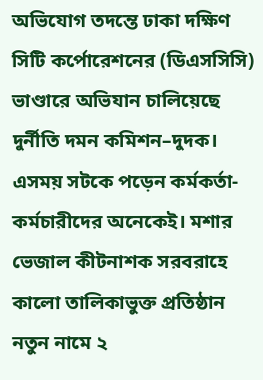অভিযোগ তদন্তে ঢাকা দক্ষিণ সিটি কর্পোরেশনের (ডিএসসিসি) ভাণ্ডারে অভিযান চালিয়েছে দুর্নীতি দমন কমিশন–দুদক। এসময় সটকে পড়েন কর্মকর্তা-কর্মচারীদের অনেকেই। মশার ভেজাল কীটনাশক সরবরাহে কালো তালিকাভুক্ত প্রতিষ্ঠান নতুন নামে ২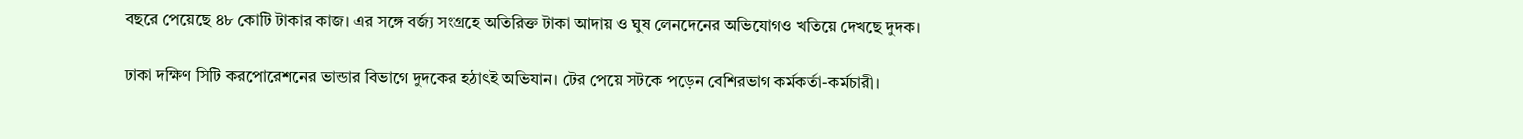বছরে পেয়েছে ৪৮ কোটি টাকার কাজ। এর সঙ্গে বর্জ্য সংগ্রহে অতিরিক্ত টাকা আদায় ও ঘুষ লেনদেনের অভিযোগও খতিয়ে দেখছে দুদক।

ঢাকা দক্ষিণ সিটি করপোরেশনের ভান্ডার বিভাগে দুদকের হঠাৎই অভিযান। টের পেয়ে সটকে পড়েন বেশিরভাগ কর্মকর্তা-কর্মচারী।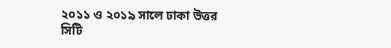২০১১ ও ২০১৯ সালে ঢাকা উত্তর সিটি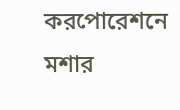করপোরেশনে মশার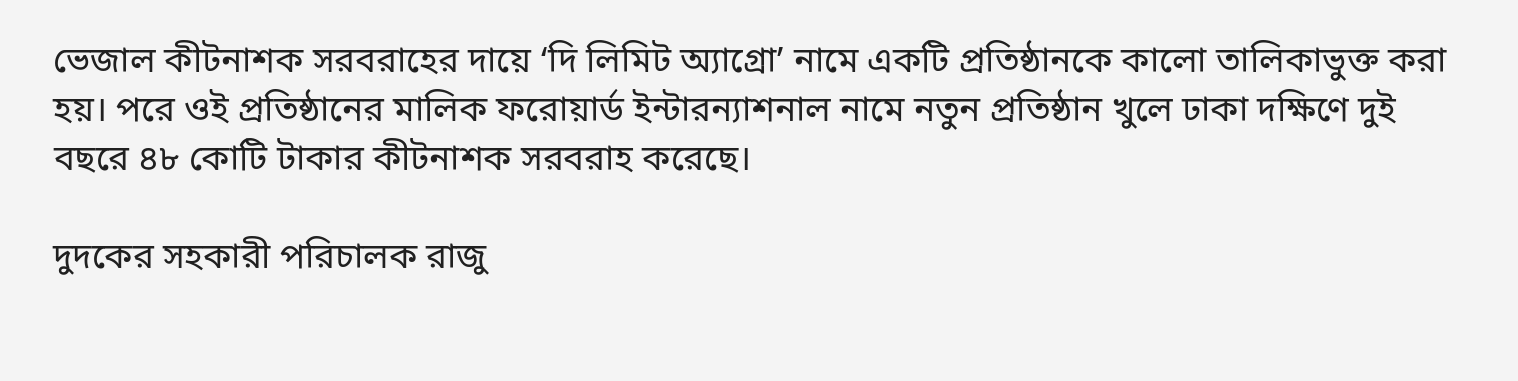ভেজাল কীটনাশক সরবরাহের দায়ে ‘দি লিমিট অ্যাগ্রো’ নামে একটি প্রতিষ্ঠানকে কালো তালিকাভুক্ত করা হয়। পরে ওই প্রতিষ্ঠানের মালিক ফরোয়ার্ড ইন্টারন্যাশনাল নামে নতুন প্রতিষ্ঠান খুলে ঢাকা দক্ষিণে দুই বছরে ৪৮ কোটি টাকার কীটনাশক সরবরাহ করেছে।

দুদকের সহকারী পরিচালক রাজু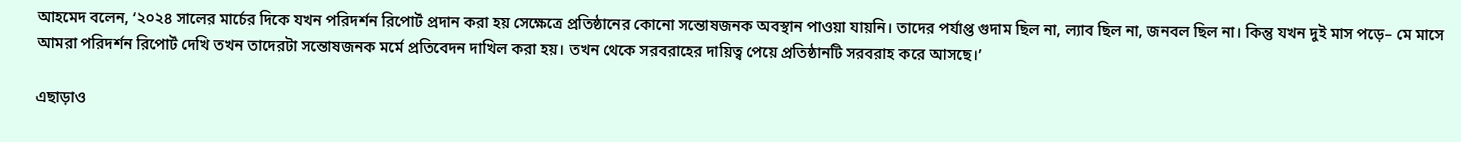আহমেদ বলেন, ‘২০২৪ সালের মার্চের দিকে যখন পরিদর্শন রিপোর্ট প্রদান করা হয় সেক্ষেত্রে প্রতিষ্ঠানের কোনো সন্তোষজনক অবস্থান পাওয়া যায়নি। তাদের পর্যাপ্ত গুদাম ছিল না, ল্যাব ছিল না, জনবল ছিল না। কিন্তু যখন দুই মাস পড়ে– মে মাসে আমরা পরিদর্শন রিপোর্ট দেখি তখন তাদেরটা সন্তোষজনক মর্মে প্রতিবেদন দাখিল করা হয়। তখন থেকে সরবরাহের দায়িত্ব পেয়ে প্রতিষ্ঠানটি সরবরাহ করে আসছে।’

এছাড়াও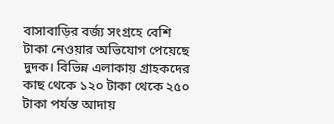বাসাবাড়ির বর্জ্য সংগ্রহে বেশি টাকা নেওয়ার অভিযোগ পেয়েছে দুদক। বিভিন্ন এলাকায় গ্রাহকদের কাছ থেকে ১২০ টাকা থেকে ২৫০ টাকা পর্যন্ত আদায়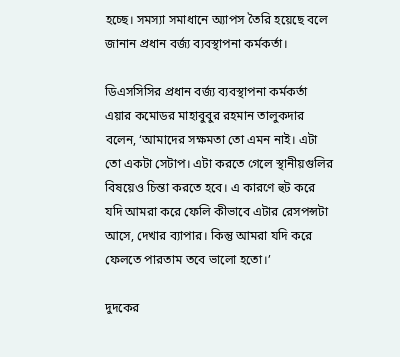হচ্ছে। সমস্যা সমাধানে অ্যাপস তৈরি হয়েছে বলে জানান প্রধান বর্জ্য ব্যবস্থাপনা কর্মকর্তা।

ডিএসসিসির প্রধান বর্জ্য ব্যবস্থাপনা কর্মকর্তা এয়ার কমোডর মাহাবুবুর রহমান তালুকদার বলেন, ‘আমাদের সক্ষমতা তো এমন নাই। এটা তো একটা সেটাপ। এটা করতে গেলে স্থানীয়গুলির বিষয়েও চিন্তা করতে হবে। এ কারণে হুট করে যদি আমরা করে ফেলি কীভাবে এটার রেসপন্সটা আসে, দেখার ব্যাপার। কিন্তু আমরা যদি করে ফেলতে পারতাম তবে ভালো হতো।’

দুদকের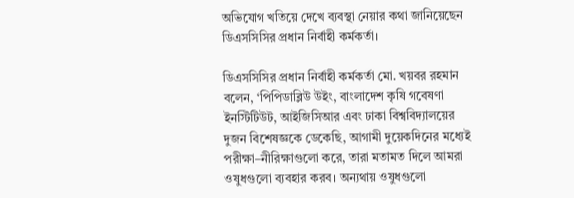অভিযোগ খতিয়ে দেখে ব্যবস্থা নেয়ার কথা জানিয়েছেন ডিএসসিসির প্রধান নির্বাহী কর্মকর্তা।

ডিএসসিসির প্রধান নির্বাহী কর্মকর্তা মো. খয়বর রহমান বলেন, ‘পিপিডাব্লিউ উইং, বাংলাদেশ কৃষি গবেষণা ইনস্টিটিউট, আইজিসিআর এবং ঢাকা বিশ্ববিদ্যালয়ের দুজন বিশেষজ্ঞকে ডেকেছি, আগামী দুয়েকদিনের মধ্যেই পরীক্ষা–নীরিক্ষাগুলো করে, তারা মতামত দিলে আমরা ওষুধগুলো ব্যবহার করব। অন্যথায় ওষুধগুলো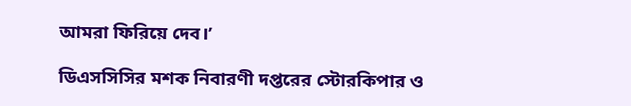আমরা ফিরিয়ে দেব।’

ডিএসসিসির মশক নিবারণী দপ্তরের স্টোরকিপার ও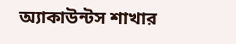অ্যাকাউন্টস শাখার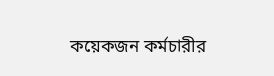কয়েকজন কর্মচারীর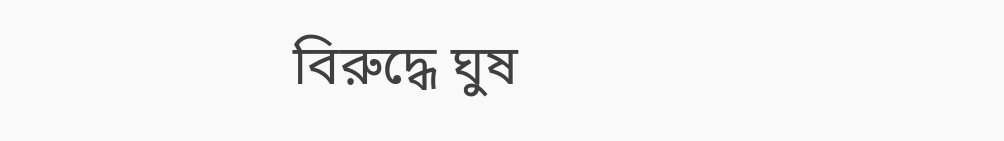বিরুদ্ধে ঘুষ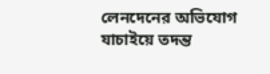লেনদেনের অভিযোগ যাচাইয়ে তদন্ত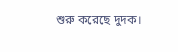শুরু করেছে দুদক।